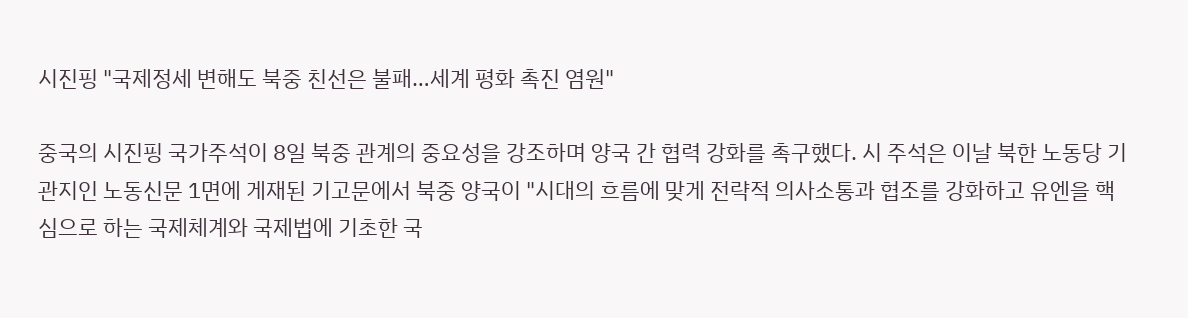시진핑 "국제정세 변해도 북중 친선은 불패…세계 평화 촉진 염원"

중국의 시진핑 국가주석이 8일 북중 관계의 중요성을 강조하며 양국 간 협력 강화를 촉구했다. 시 주석은 이날 북한 노동당 기관지인 노동신문 1면에 게재된 기고문에서 북중 양국이 "시대의 흐름에 맞게 전략적 의사소통과 협조를 강화하고 유엔을 핵심으로 하는 국제체계와 국제법에 기초한 국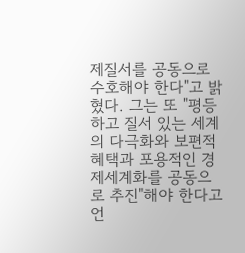제질서를 공동으로 수호해야 한다"고 밝혔다. 그는 또 "평등하고 질서 있는 세계의 다극화와 보편적혜택과 포용적인 경제세계화를 공동으로 추진"해야 한다고 언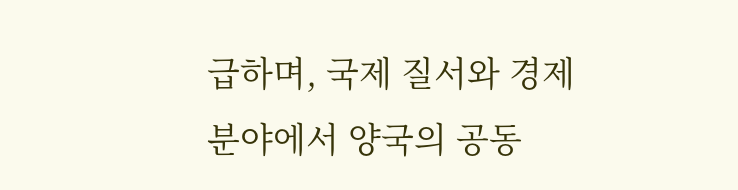급하며, 국제 질서와 경제 분야에서 양국의 공동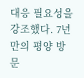대응 필요성을 강조했다. 7년 만의 평양 방문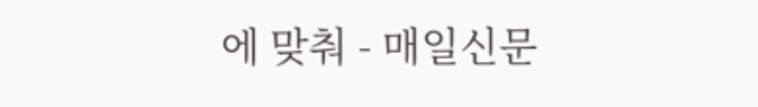에 맞춰 - 매일신문